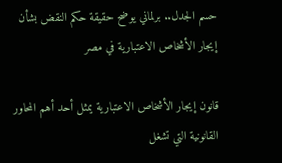حسم الجدل.. برلماني يوضح حقيقة حكم النقض بشأن إيجار الأشخاص الاعتبارية في مصر

قانون إيجار الأشخاص الاعتبارية يمثل أحد أهم المحاور القانونية التي تشغل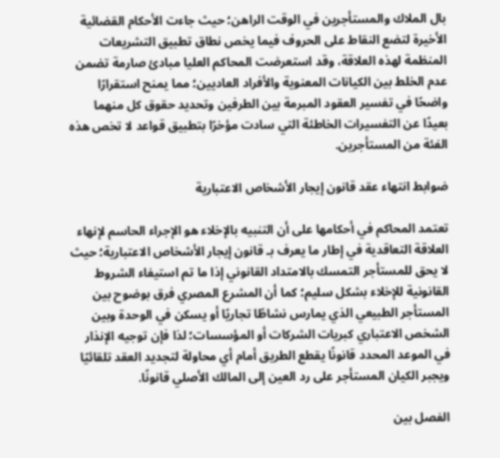بال الملاك والمستأجرين في الوقت الراهن؛ حيث جاءت الأحكام القضائية الأخيرة لتضع النقاط على الحروف فيما يخص نطاق تطبيق التشريعات المنظمة لهذه العلاقة، وقد استعرضت المحاكم العليا مبادئ صارمة تضمن عدم الخلط بين الكيانات المعنوية والأفراد العاديين؛ مما يمنح استقرارًا واضحًا في تفسير العقود المبرمة بين الطرفين وتحديد حقوق كل منهما بعيدًا عن التفسيرات الخاطئة التي سادت مؤخرًا بتطبيق قواعد لا تخص هذه الفئة من المستأجرين.

ضوابط انتهاء عقد قانون إيجار الأشخاص الاعتبارية

تعتمد المحاكم في أحكامها على أن التنبيه بالإخلاء هو الإجراء الحاسم لإنهاء العلاقة التعاقدية في إطار ما يعرف بـ قانون إيجار الأشخاص الاعتبارية؛ حيث لا يحق للمستأجر التمسك بالامتداد القانوني إذا ما تم استيفاء الشروط القانونية للإخلاء بشكل سليم؛ كما أن المشرع المصري فرق بوضوح بين المستأجر الطبيعي الذي يمارس نشاطًا تجاريًا أو يسكن في الوحدة وبين الشخص الاعتباري كبريات الشركات أو المؤسسات؛ لذا فإن توجيه الإنذار في الموعد المحدد قانونًا يقطع الطريق أمام أي محاولة لتجديد العقد تلقائيًا ويجبر الكيان المستأجر على رد العين إلى المالك الأصلي قانونًا.

الفصل بين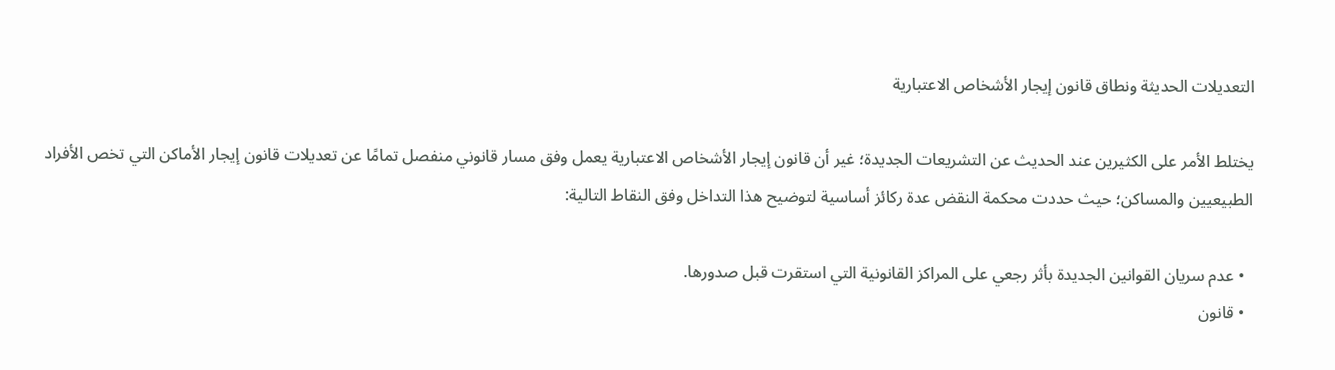التعديلات الحديثة ونطاق قانون إيجار الأشخاص الاعتبارية

يختلط الأمر على الكثيرين عند الحديث عن التشريعات الجديدة؛ غير أن قانون إيجار الأشخاص الاعتبارية يعمل وفق مسار قانوني منفصل تمامًا عن تعديلات قانون إيجار الأماكن التي تخص الأفراد الطبيعيين والمساكن؛ حيث حددت محكمة النقض عدة ركائز أساسية لتوضيح هذا التداخل وفق النقاط التالية:

  • عدم سريان القوانين الجديدة بأثر رجعي على المراكز القانونية التي استقرت قبل صدورها.
  • قانون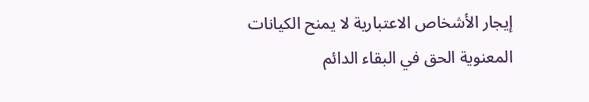إيجار الأشخاص الاعتبارية لا يمنح الكيانات المعنوية الحق في البقاء الدائم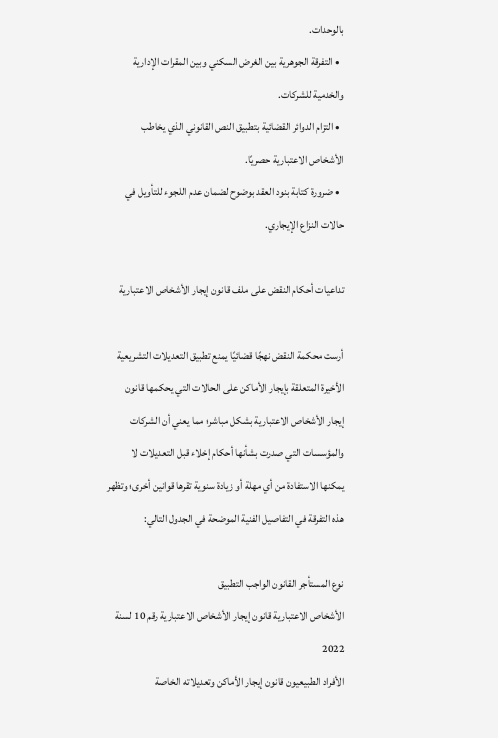بالوحدات.
  • التفرقة الجوهرية بين الغرض السكني وبين المقرات الإدارية والخدمية للشركات.
  • التزام الدوائر القضائية بتطبيق النص القانوني الذي يخاطب الأشخاص الاعتبارية حصريًا.
  • ضرورة كتابة بنود العقد بوضوح لضمان عدم اللجوء للتأويل في حالات النزاع الإيجاري.

تداعيات أحكام النقض على ملف قانون إيجار الأشخاص الاعتبارية

أرست محكمة النقض نهجًا قضائيًا يمنع تطبيق التعديلات التشريعية الأخيرة المتعلقة بإيجار الأماكن على الحالات التي يحكمها قانون إيجار الأشخاص الاعتبارية بشكل مباشر؛ مما يعني أن الشركات والمؤسسات التي صدرت بشأنها أحكام إخلاء قبل التعديلات لا يمكنها الاستفادة من أي مهلة أو زيادة سنوية تقرها قوانين أخرى؛ وتظهر هذه التفرقة في التفاصيل الفنية الموضحة في الجدول التالي:

نوع المستأجر القانون الواجب التطبيق
الأشخاص الاعتبارية قانون إيجار الأشخاص الاعتبارية رقم 10 لسنة 2022
الأفراد الطبيعيون قانون إيجار الأماكن وتعديلاته الخاصة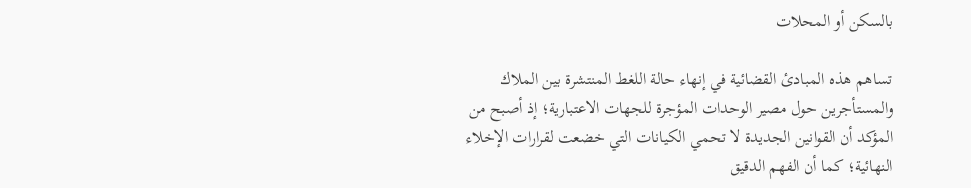بالسكن أو المحلات

تساهم هذه المبادئ القضائية في إنهاء حالة اللغط المنتشرة بين الملاك والمستأجرين حول مصير الوحدات المؤجرة للجهات الاعتبارية؛ إذ أصبح من المؤكد أن القوانين الجديدة لا تحمي الكيانات التي خضعت لقرارات الإخلاء النهائية؛ كما أن الفهم الدقيق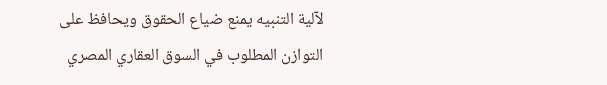لآلية التنبيه يمنع ضياع الحقوق ويحافظ على التوازن المطلوب في السوق العقاري المصري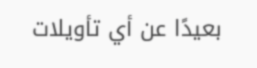بعيدًا عن أي تأويلات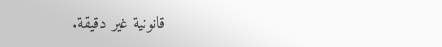قانونية غير دقيقة.